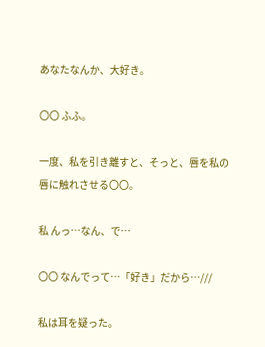あなたなんか、大好き。

〇〇 ふふ。

一度、私を引き離すと、そっと、唇を私の唇に触れさせる〇〇。

私 んっ…なん、で…

〇〇 なんでって…「好き」だから…///

私は耳を疑った。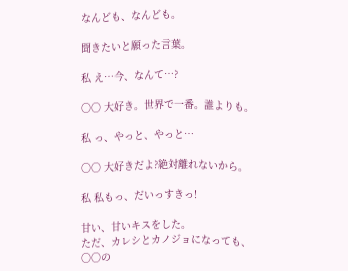なんども、なんども。

聞きたいと願った言葉。

私 え…今、なんて…?

〇〇 大好き。世界で一番。誰よりも。

私 っ、やっと、やっと…

〇〇 大好きだよ?絶対離れないから。

私 私もっ、だいっすきっ!

甘い、甘いキスをした。
ただ、カレシとカノジョになっても、〇〇の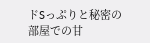ドSっぷりと秘密の部屋での甘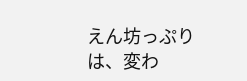えん坊っぷりは、変わ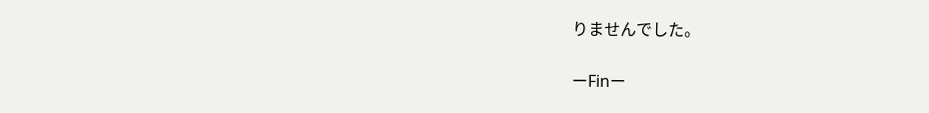りませんでした。

ーFinー